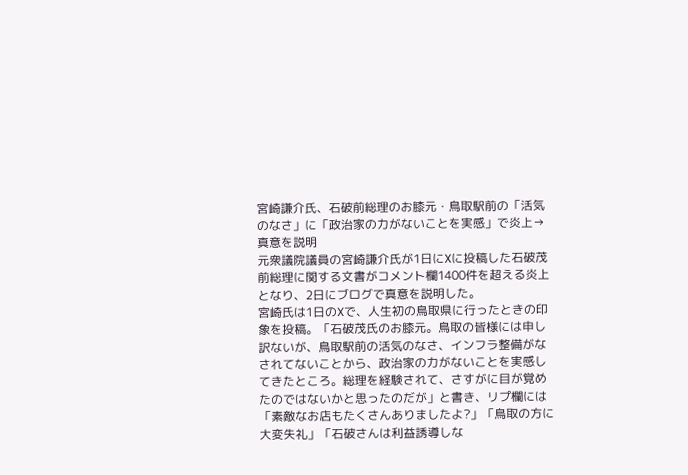宮崎謙介氏、石破前総理のお膝元・鳥取駅前の「活気のなさ」に「政治家の力がないことを実感」で炎上→真意を説明
元衆議院議員の宮崎謙介氏が1日にXに投稿した石破茂前総理に関する文書がコメント欄1400件を超える炎上となり、2日にブログで真意を説明した。
宮崎氏は1日のXで、人生初の鳥取県に行ったときの印象を投稿。「石破茂氏のお膝元。鳥取の皆様には申し訳ないが、鳥取駅前の活気のなさ、インフラ整備がなされてないことから、政治家の力がないことを実感してきたところ。総理を経験されて、さすがに目が覚めたのではないかと思ったのだが」と書き、リプ欄には「素敵なお店もたくさんありましたよ?」「鳥取の方に大変失礼」「石破さんは利益誘導しな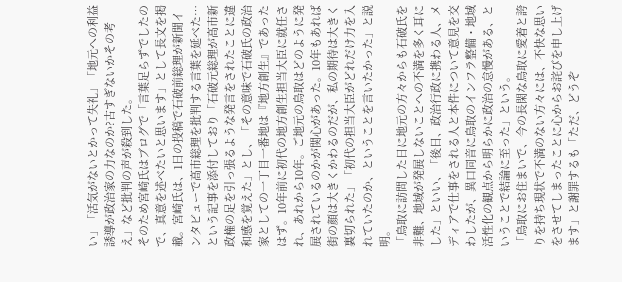い」「活気がないとかって失礼」「地元への利益誘導が政治家の力なのか?古すぎないかその考え」など批判の声が殺到した。
そのため宮崎氏はブログで「言葉足らずでしたので、真意を述べたいと思います」として長文を掲載。宮崎氏は、1日の投稿で石破前総理が新聞インタビューで高市総理を批判する言葉を延べた…という記事を添付しており「石破元総理が高市新政権の足を引っ張るような発言をされたことに違和感を覚えた」とし、「その意味で石破氏の政治家としての一丁目一番地は『地方創生』であったはず。10年前に初代の地方創生担当大臣に就任され、あれから10年。ご地元の鳥取はどのように発展されているのかが関心があった。10年もあれば街の顔は大きくかわるのだが、私の期待は大きく裏切られた」「初代の担当大臣がどれだけ力を入れていたのか、ということを言いたかった」と説明。
「鳥取に訪問した日に地元の方々からも石破氏を非難、地域が発展しないことへの不満を多く耳にした」といい、「後日、政治行政に携わる人、メディアで仕事をされる人と本件について意見を交わしたが、異口同音に鳥取のインフラ整備・地域活性化の観点から明らかに政治の怠慢がある、ということで結論に至った」という。
「鳥取にお住まいで、今の長閑な鳥取に愛着と誇りを持ち現状で不満のない方々には、不快な思いをさせてしまったことに心からお詫びを申し上げます」と謝罪するも「ただ、どうぞ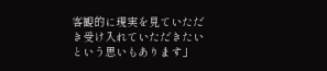客観的に現実を見ていただき受け入れていただきたいという思いもあります」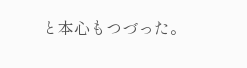と本心もつづった。